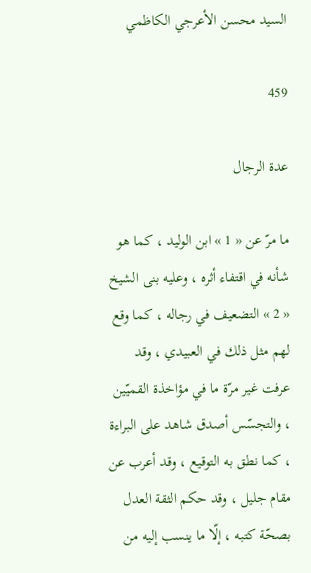السيد محسن الأعرجي الكاظمي

459

عدة الرجال

ما مرّ عن « 1 » ابن الوليد ، كما هو شأنه في اقتفاء أثره ، وعليه بنى الشيخ « 2 » التضعيف في رجاله ، كما وقع لهم مثل ذلك في العبيدي ، وقد عرفت غير مرّة ما في مؤاخذة القميّين ، والتجسّس أصدق شاهد على البراءة ، كما نطق به التوقيع ، وقد أعرب عن مقام جليل ، وقد حكم الثقة العدل بصحّة كتبه ، إلّا ما ينسب إليه من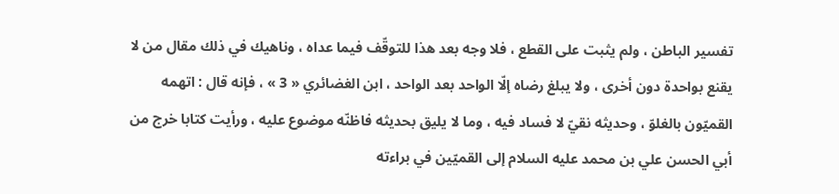تفسير الباطن ، ولم يثبت على القطع ، فلا وجه بعد هذا للتوقّف فيما عداه ، وناهيك في ذلك مقال من لا يقنع بواحدة دون أخرى ، ولا يبلغ رضاه إلّا الواحد بعد الواحد ، ابن الغضائري « 3 » ، فإنه قال : اتهمه القميّون بالغلوّ ، وحديثه نقيّ لا فساد فيه ، وما لا يليق بحديثه فاظنّه موضوع عليه ، ورأيت كتابا خرج من أبي الحسن علي بن محمد عليه السلام إلى القميّين في براءته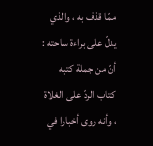ممّا قذف به ، والذي يدلّ على براءة ساحته : أنّ من جملة كتبه كتاب الردّ على الغلاة ، وأنه روى أخبارا في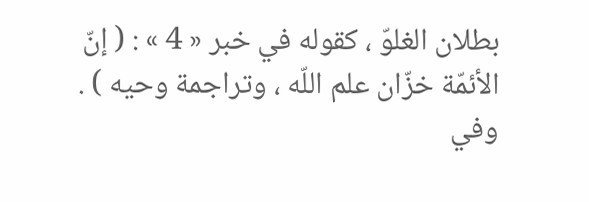بطلان الغلوّ ، كقوله في خبر « 4 » : ( إنّ الأئمّة خزّان علم اللّه ، وتراجمة وحيه ) . وفي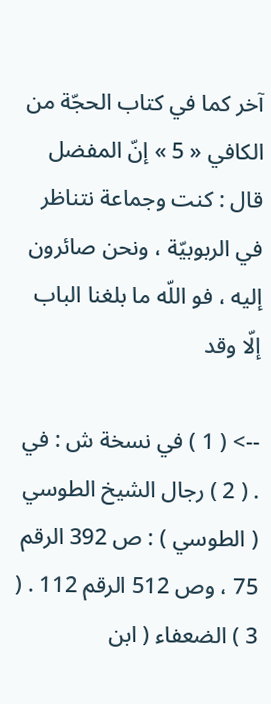آخر كما في كتاب الحجّة من الكافي « 5 » إنّ المفضل قال : كنت وجماعة نتناظر في الربوبيّة ، ونحن صائرون إليه ، فو اللّه ما بلغنا الباب إلّا وقد

--> ( 1 ) في نسخة ش : في . ( 2 ) رجال الشيخ الطوسي ( الطوسي ) : ص 392 الرقم 75 ، وص 512 الرقم 112 . ( 3 ) الضعفاء ( ابن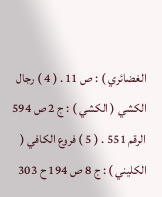الغضائري ) : ص 11 . ( 4 ) رجال الكشي ( الكشي ) : ج 2 ص 594 الرقم 551 . ( 5 ) فروع الكافي ( الكليني ) : ج 8 ص 194 ح 303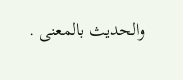والحديث بالمعنى .